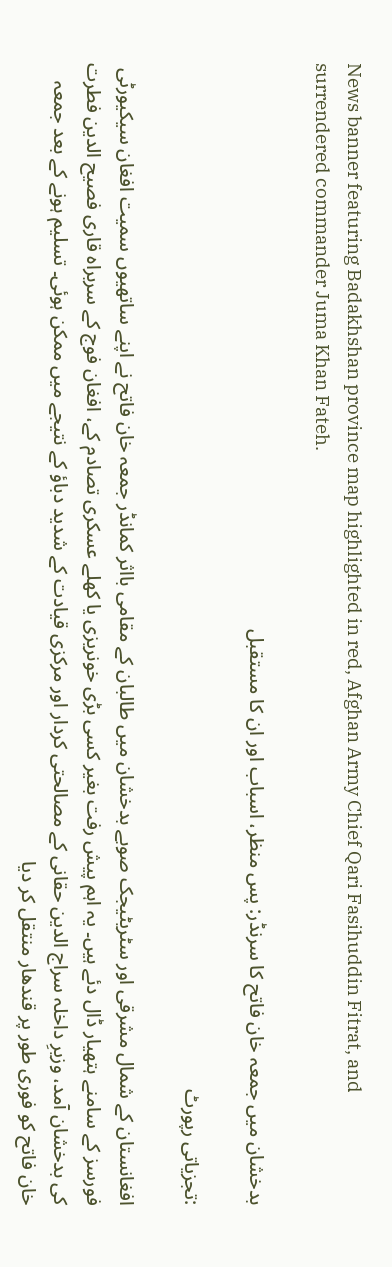News banner featuring Badakhshan province map highlighted in red, Afghan Army Chief Qari Fasihuddin Fitrat, and surrendered commander Juma Khan Fateh.

بدخشان میں جمعہ خان فاتح کا سرنڈر: پس منظر، اسباب اور ان کا مستقبل

:تجزیاتی رپورٹ

افغانستان کے شمال مشرقی اور سٹریٹیجک صوبے بدخشان میں طالبان کے مقامی بااثر کمانڈر جمعہ خان فاتح نے اپنے ساتھیوں سمیت افغان سیکیورٹی فورسز کے سامنے ہتھیار ڈال دئے ہیں۔ یہ اہم پیش رفت بغیر کسی بڑی خونریزی یا کھلے عسکری تصادم کے، افغان فوج کے سربراہ قاری فصیح الدین فطرت کی بدخشان آمد، وزیرِ داخلہ سراج الدین حقانی کے مصالحتی کردار اور مرکزی قیادت کے شدید دباؤ کے نتیجے میں ممکن ہوئی۔ تسلیم ہونے کے بعد جمعہ خان فاتح کو فوری طور پر قندھار منتقل کر دیا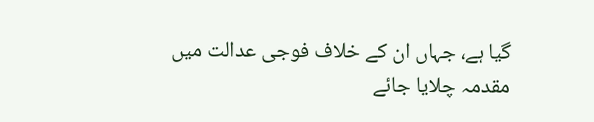گیا ہے، جہاں ان کے خلاف فوجی عدالت میں مقدمہ چلایا جائے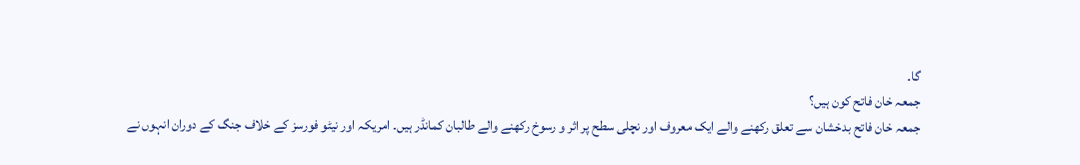گا۔
جمعہ خان فاتح کون ہیں؟
جمعہ خان فاتح بدخشان سے تعلق رکھنے والے ایک معروف اور نچلی سطح پر اثر و رسوخ رکھنے والے طالبان کمانڈر ہیں۔ امریکہ اور نیٹو فورسز کے خلاف جنگ کے دوران انہوں نے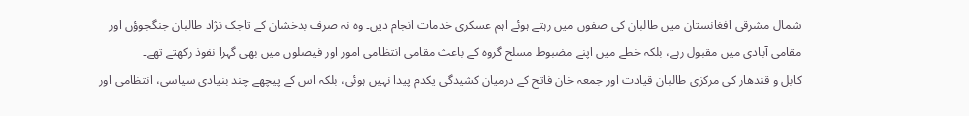شمال مشرقی افغانستان میں طالبان کی صفوں میں رہتے ہوئے اہم عسکری خدمات انجام دیں۔ وہ نہ صرف بدخشان کے تاجک نژاد طالبان جنگجوؤں اور مقامی آبادی میں مقبول رہے، بلکہ خطے میں اپنے مضبوط مسلح گروہ کے باعث مقامی انتظامی امور اور فیصلوں میں بھی گہرا نفوذ رکھتے تھے۔
کابل و قندھار کی مرکزی طالبان قیادت اور جمعہ خان فاتح کے درمیان کشیدگی یکدم پیدا نہیں ہوئی، بلکہ اس کے پیچھے چند بنیادی سیاسی، انتظامی اور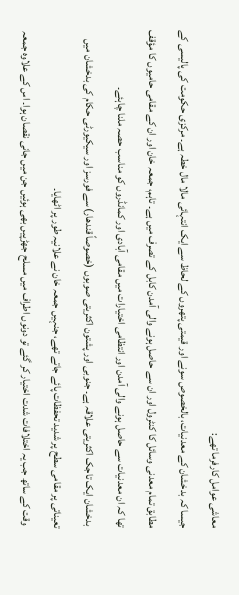معاشی عوامل کارفرما تھے:
جیسا کہ بدخشان کے معدنیات، بالخصوص سونے اور قیمتی پتھروں کے لحاظ سے ایک انتہائی مالا مال خطہ ہے۔ مرکزی حکومت کی پالیسی کے مطابق تمام معدنی وسائل کا کنٹرول اور ان سے حاصل ہونے والی آمدن کابل کے تصرف میں ہے۔ تاہم، جمعہ خان اور ان کے مقامی حامیوں کا مؤقف تھا کہ ان معدنیات سے حاصل ہونے والی آمدن اور انتظامی اختیارات میں مقامی آبادی اور کمانڈروں کو مناسب حصہ ملنا چاہئے۔
 بدخشان ایک تاجک اکثریتی علاقہ ہے۔ جنوبی اور پشتون اکثریتی صوبوں (خصوصاً قندھار) سے فورسز اور سیکیورٹی حکام کی بدخشان میں تعیناتی پر مقامی سطح پر شدید تحفظات پائے جاتے تھے، جنہیں جمعہ خان نے علانیہ طور پر اٹھایا۔
 وقت کے ساتھ جب یہ اختلافات شدت اختیار کر گئے تو دونوں اطراف میں مسلح جھڑپیں بھی ہوئیں جن میں جانی نقصان ہوا۔ اس کے علاوہ جمعہ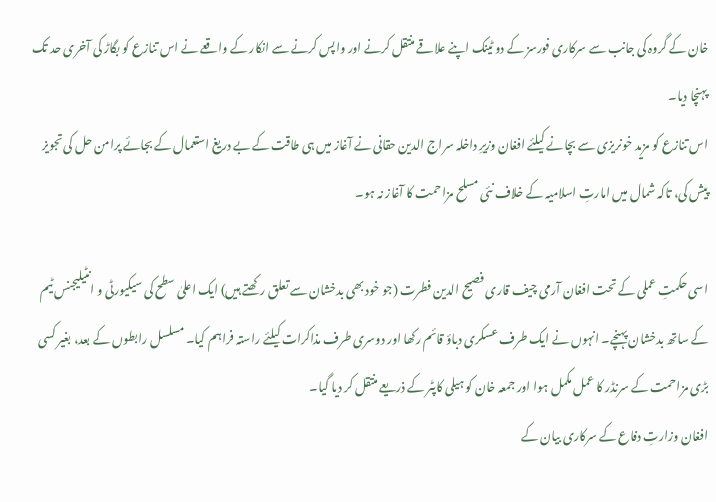خان کے گروہ کی جانب سے سرکاری فورسز کے دو ٹینک اپنے علاقے منتقل کرنے اور واپس کرنے سے انکار کے واقعے نے اس تنازع کو بگاڑ کی آخری حد تک پہنچا دیا۔
اس تنازع کو مزید خونریزی سے بچانے کیلئے افغان وزیرِ داخلہ سراج الدین حقانی نے آغاز میں ہی طاقت کے بے دریغ استعمال کے بجائے پرامن حل کی تجویز پیش کی، تاکہ شمال میں امارتِ اسلامیہ کے خلاف نئی مسلح مزاحمت کا آغاز نہ ہو۔

اسی حکمتِ عملی کے تحت افغان آرمی چیف قاری فصیح الدین فطرت (جو خود بھی بدخشان سے تعلق رکھتے ہیں) ایک اعلیٰ سطح کی سیکیورٹی و انٹیلیجنس ٹیم کے ساتھ بدخشان پہنچے۔ انہوں نے ایک طرف عسکری دباؤ قائم رکھا اور دوسری طرف مذاکرات کیلئے راستہ فراہم کیا۔ مسلسل رابطوں کے بعد، بغیر کسی بڑی مزاحمت کے سرنڈر کا عمل مکمل ہوا اور جمعہ خان کو ہیلی کاپٹر کے ذریعے منتقل کر دیا گیا۔
افغان وزارتِ دفاع کے سرکاری بیان کے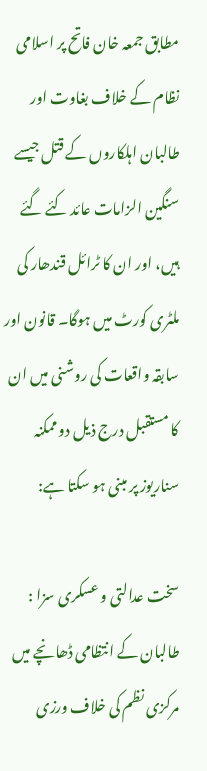مطابق جمعہ خان فاتح پر اسلامی نظام کے خلاف بغاوت اور طالبان اہلکاروں کے قتل جیسے سنگین الزامات عائد کئے گئے ہیں، اور ان کا ٹرائل قندھار کی ملٹری کورٹ میں ہوگا۔ قانون اور سابقہ واقعات کی روشنی میں ان کا مستقبل درج ذیل دو ممکنہ سناریوز پر مبنی ہو سکتا ہے:

سخت عدالتی و عسکری سزا : طالبان کے انتظامی ڈھانچے میں مرکزی نظم کی خلاف ورزی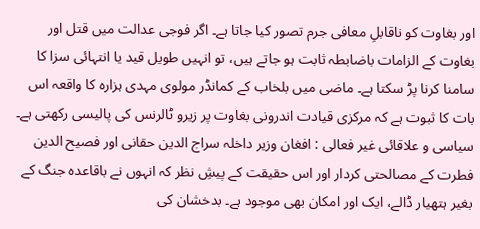اور بغاوت کو ناقابلِ معافی جرم تصور کیا جاتا ہے۔ اگر فوجی عدالت میں قتل اور بغاوت کے الزامات باضابطہ ثابت ہو جاتے ہیں، تو انہیں طویل قید یا انتہائی سزا کا سامنا کرنا پڑ سکتا ہے۔ ماضی میں بلخاب کے کمانڈر مولوی مہدی ہزارہ کا واقعہ اس بات کا ثبوت ہے کہ مرکزی قیادت اندرونی بغاوت پر زیرو ٹالرنس کی پالیسی رکھتی ہے۔
سیاسی و علاقائی غیر فعالی : افغان وزیر داخلہ سراج الدین حقانی اور فصیح الدین فطرت کے مصالحتی کردار اور اس حقیقت کے پیشِ نظر کہ انہوں نے باقاعدہ جنگ کے بغیر ہتھیار ڈالے، ایک اور امکان بھی موجود ہے۔ بدخشان کی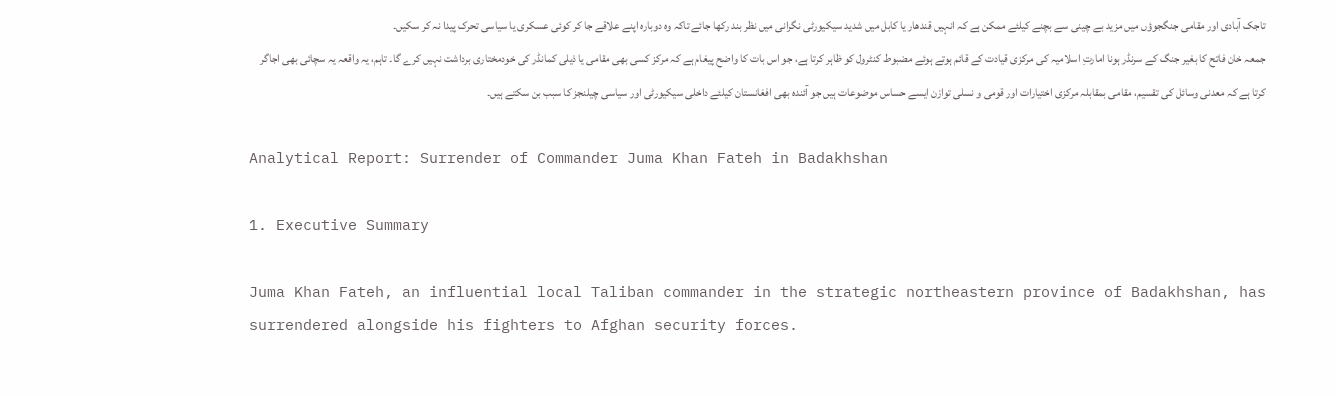تاجک آبادی اور مقامی جنگجوؤں میں مزید بے چینی سے بچنے کیلئے ممکن ہے کہ انہیں قندھار یا کابل میں شدید سیکیورٹی نگرانی میں نظر بند رکھا جائے تاکہ وہ دوبارہ اپنے علاقے جا کر کوئی عسکری یا سیاسی تحرک پیدا نہ کر سکیں۔
جمعہ خان فاتح کا بغیر جنگ کے سرنڈر ہونا امارتِ اسلامیہ کی مرکزی قیادت کے قائم ہوتے ہوئے مضبوط کنٹرول کو ظاہر کرتا ہے، جو اس بات کا واضح پیغام ہے کہ مرکز کسی بھی مقامی یا ذیلی کمانڈر کی خودمختاری برداشت نہیں کرے گا۔ تاہم، یہ واقعہ یہ سچائی بھی اجاگر کرتا ہے کہ معدنی وسائل کی تقسیم، مقامی بمقابلہ مرکزی اختیارات اور قومی و نسلی توازن ایسے حساس موضوعات ہیں جو آئندہ بھی افغانستان کیلئے داخلی سیکیورٹی اور سیاسی چیلنجز کا سبب بن سکتے ہیں۔

Analytical Report: Surrender of Commander Juma Khan Fateh in Badakhshan

1. Executive Summary

Juma Khan Fateh, an influential local Taliban commander in the strategic northeastern province of Badakhshan, has surrendered alongside his fighters to Afghan security forces.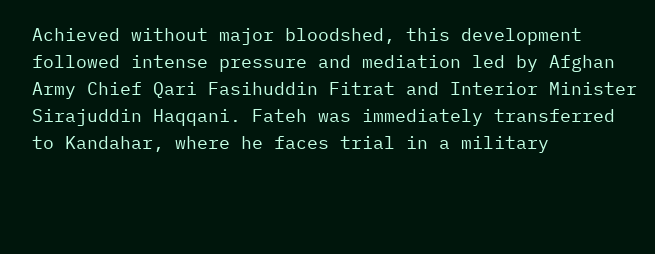Achieved without major bloodshed, this development followed intense pressure and mediation led by Afghan Army Chief Qari Fasihuddin Fitrat and Interior Minister Sirajuddin Haqqani. Fateh was immediately transferred to Kandahar, where he faces trial in a military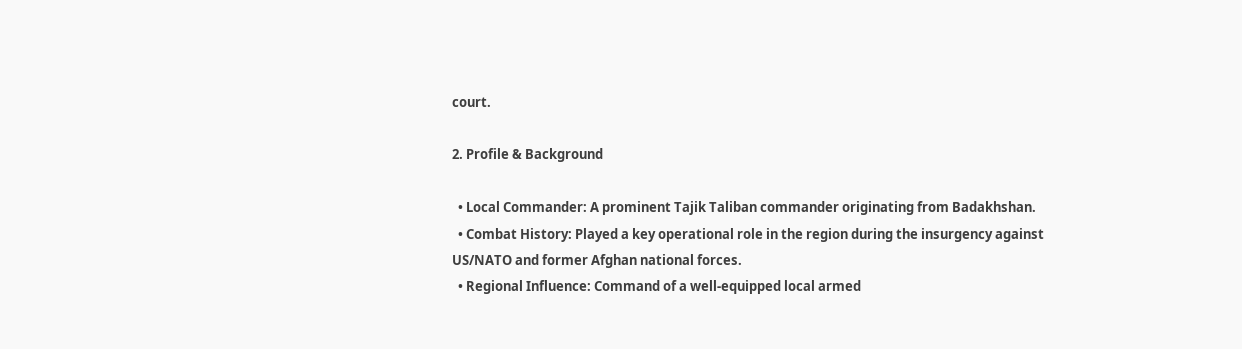court.

2. Profile & Background

  • Local Commander: A prominent Tajik Taliban commander originating from Badakhshan.
  • Combat History: Played a key operational role in the region during the insurgency against US/NATO and former Afghan national forces.
  • Regional Influence: Command of a well-equipped local armed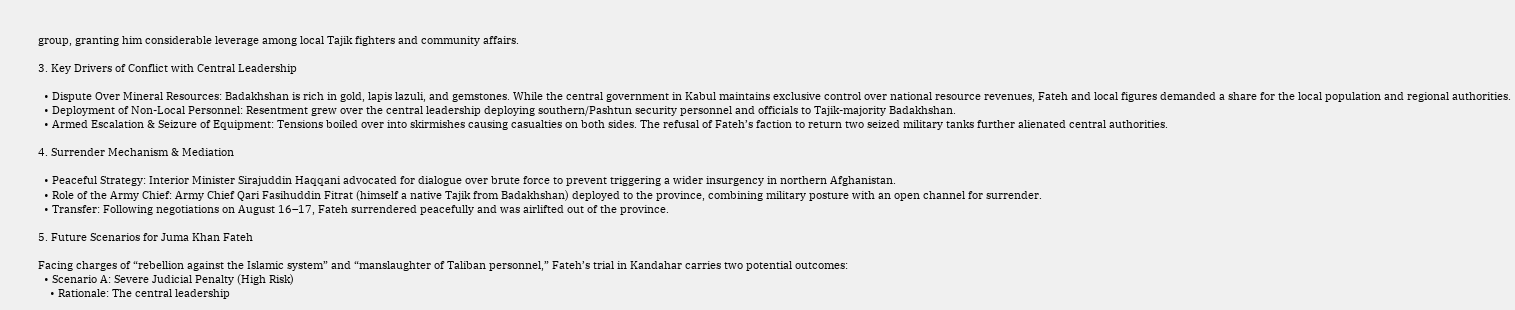group, granting him considerable leverage among local Tajik fighters and community affairs.

3. Key Drivers of Conflict with Central Leadership

  • Dispute Over Mineral Resources: Badakhshan is rich in gold, lapis lazuli, and gemstones. While the central government in Kabul maintains exclusive control over national resource revenues, Fateh and local figures demanded a share for the local population and regional authorities.
  • Deployment of Non-Local Personnel: Resentment grew over the central leadership deploying southern/Pashtun security personnel and officials to Tajik-majority Badakhshan.
  • Armed Escalation & Seizure of Equipment: Tensions boiled over into skirmishes causing casualties on both sides. The refusal of Fateh’s faction to return two seized military tanks further alienated central authorities.

4. Surrender Mechanism & Mediation

  • Peaceful Strategy: Interior Minister Sirajuddin Haqqani advocated for dialogue over brute force to prevent triggering a wider insurgency in northern Afghanistan.
  • Role of the Army Chief: Army Chief Qari Fasihuddin Fitrat (himself a native Tajik from Badakhshan) deployed to the province, combining military posture with an open channel for surrender.
  • Transfer: Following negotiations on August 16–17, Fateh surrendered peacefully and was airlifted out of the province.

5. Future Scenarios for Juma Khan Fateh

Facing charges of “rebellion against the Islamic system” and “manslaughter of Taliban personnel,” Fateh’s trial in Kandahar carries two potential outcomes:
  • Scenario A: Severe Judicial Penalty (High Risk)
    • Rationale: The central leadership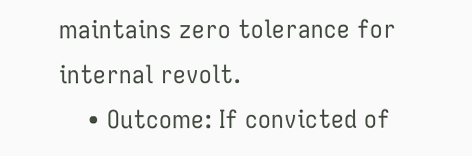maintains zero tolerance for internal revolt.
    • Outcome: If convicted of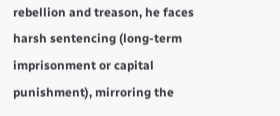rebellion and treason, he faces harsh sentencing (long-term imprisonment or capital punishment), mirroring the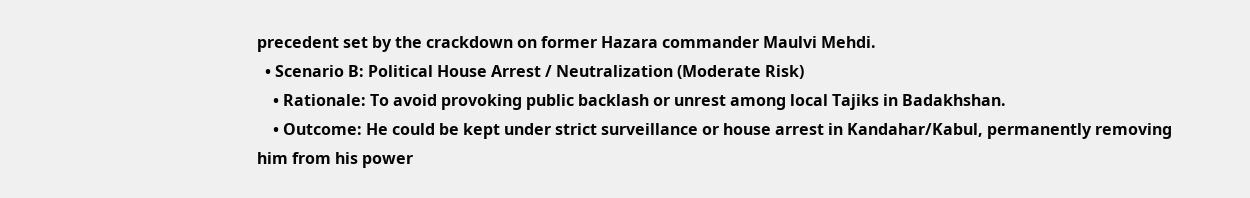precedent set by the crackdown on former Hazara commander Maulvi Mehdi.
  • Scenario B: Political House Arrest / Neutralization (Moderate Risk)
    • Rationale: To avoid provoking public backlash or unrest among local Tajiks in Badakhshan.
    • Outcome: He could be kept under strict surveillance or house arrest in Kandahar/Kabul, permanently removing him from his power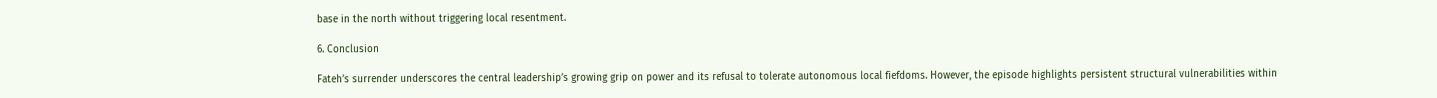base in the north without triggering local resentment.

6. Conclusion

Fateh’s surrender underscores the central leadership’s growing grip on power and its refusal to tolerate autonomous local fiefdoms. However, the episode highlights persistent structural vulnerabilities within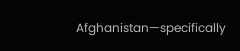Afghanistan—specifically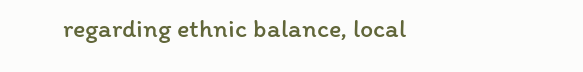regarding ethnic balance, local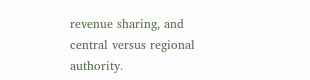revenue sharing, and central versus regional authority.